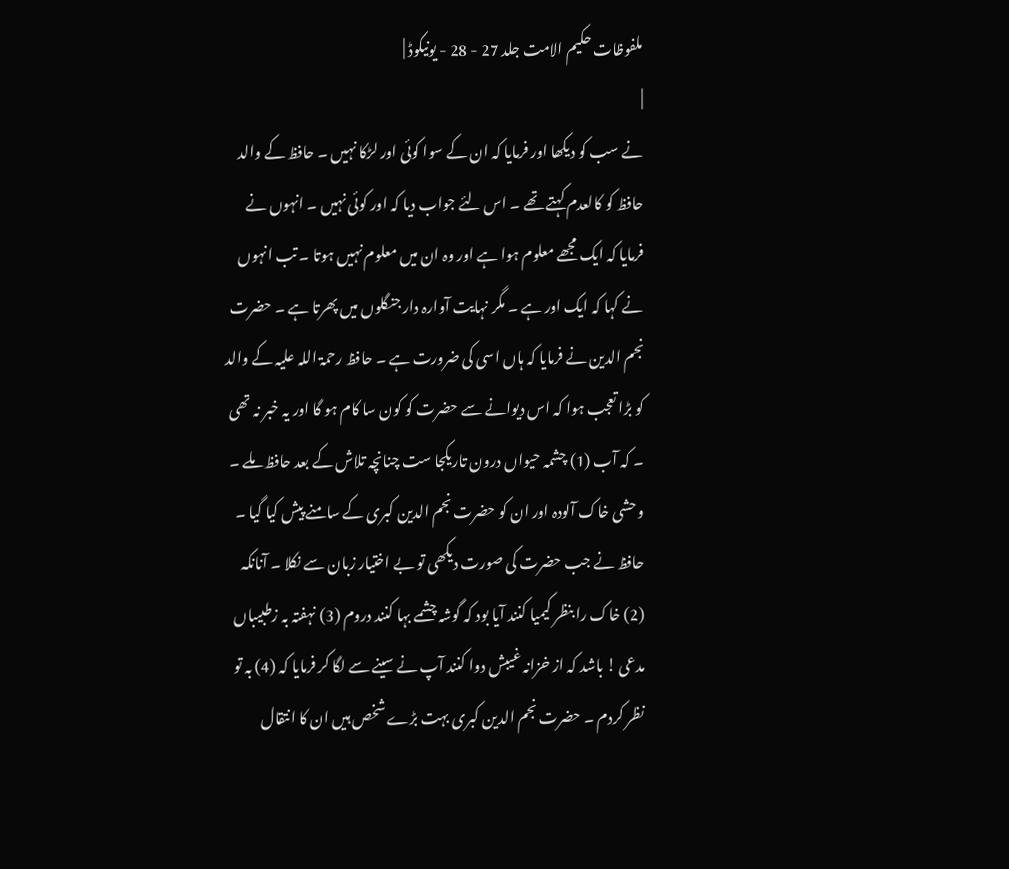ملفوظات حکیم الامت جلد 27 - 28 - یونیکوڈ |
|
نے سب کو دیکھا اور فرمایا کہ ان کے سوا کوئی اور لڑکا نہیں ۔ حافظ کے والد حافظ کو کالعدم کہتے تھے ۔ اس لئے جواب دیا کہ اور کوئی نہیں ۔ انہوں نے فرمایا کہ ایک مجھے معلوم ہوا ہے اور وہ ان میں معلوم نہیں ہوتا ۔ تب انہوں نے کہا کہ ایک اور ہے ۔ مگر نہایت آوارہ دار جنگلوں میں پھرتا ہے ۔ حضرت نجم الدین نے فرمایا کہ ہاں اسی کی ضرورت ہے ۔ حافظ رحمۃ اللہ علیہ کے والد کو بڑا تعجب ہوا کہ اس دیوانے سے حضرت کو کون سا کام ہو گا اور یہ خبر نہ تھی ۔ کہ آب (1) چشمہ حیواں درون تاریکجا ست چنانچہ تلاش کے بعد حافظ ملے ۔ وحشی خاک آلودہ اور ان کو حضرت نجم الدین کبری کے سامنے پیش کیا گیا ۔ حافظ نے جب حضرت کی صورت دیکھی تو بے اختیار زبان سے نکلا ۔ آنانکہ (2) خاک را بنظر کیمیا کنند آیا بود کہ گوشہ چشمے بہا کنند دروم (3) نہفتہ بہ زطبیباں مدعی ! باشد کہ از خزانہ غیبش دوا کنند آپ نے سینے سے لگا کر فرمایا کہ (4) بہ تو نظر کردم ۔ حضرت نجم الدین کبری بہت بڑے شخص ہیں ان کا انتقال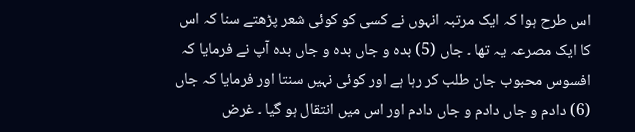اس طرح ہوا کہ ایک مرتبہ انہوں نے کسی کو کوئی شعر پڑھتے سنا کہ اس کا ایک مصرعہ یہ تھا ۔ جاں (5) بدہ و جاں بدہ و جاں بدہ آپ نے فرمایا کہ افسوس محبوب جان طلب کر رہا ہے اور کوئی نہیں سنتا اور فرمایا کہ جاں (6) دادم و جاں دادم و جاں دادم اور اس میں انتقال ہو گیا ۔ غرض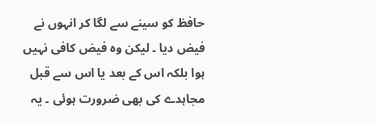حافظ کو سینے سے لگا کر انہوں نے فیض دیا ۔ لیکن وہ فیض کافی نہیں ہوا بلکہ اس کے بعد یا اس سے قبل مجاہدے کی بھی ضرورت ہوئی ۔ یہ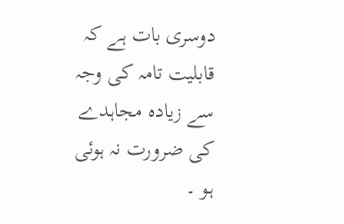دوسری بات ہے کہ قابلیت تامہ کی وجہ سے زیادہ مجاہدے کی ضرورت نہ ہوئی ہو ۔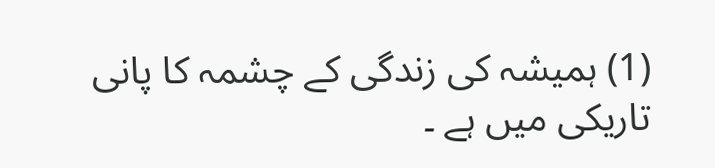(1) ہمیشہ کی زندگی کے چشمہ کا پانی تاریکی میں ہے ۔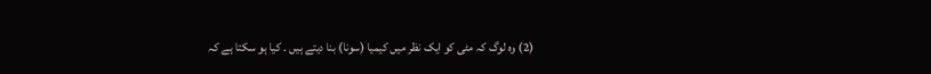(2) وہ لوگ کہ مٹی کو ایک نظر میں کیمیا (سونا) بنا دیتے ہیں ۔ کیا ہو سکتا ہے کہ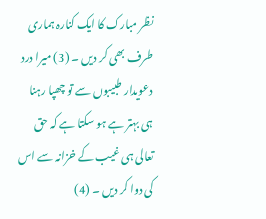نظر مبارک کا ایک کنارہ ہماری طرف بھی کر دیں ۔ (3) میرا درد دعویدار طبیبوں سے تو چھپا رہنا ہی بہتر ہے ہو سکتا ہے کہ حق تعالی ہی غیب کے خزانہ سے اس کی دوا کر دیں ۔ (4)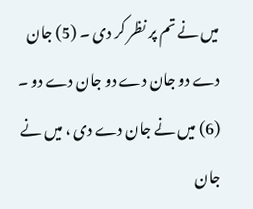میں نے تم پر نظر کر دی ۔ (5) جان دے دو جان دے دو جان دے دو ۔ (6) میں نے جان دے دی ، میں نے جان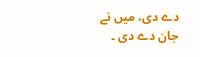دے دی، میں نے جان دے دی ۔